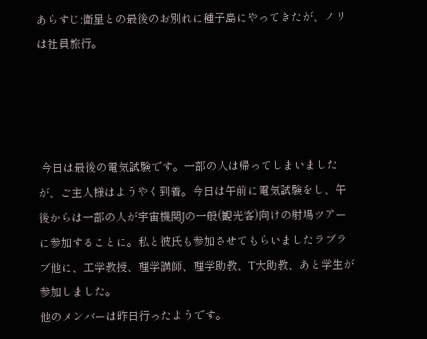あらすじ:衛星との最後のお別れに種子島にやってきたが、ノリは社員旅行。




 今日は最後の電気試験です。一部の人は帰ってしまいましたが、ご主人様はようやく到着。今日は午前に電気試験をし、午後からは一部の人が宇宙機関Jの一般(観光客)向けの射場ツアーに参加することに。私と彼氏も参加させてもらいましたラブラブ他に、工学教授、理学講師、理学助教、T大助教、あと学生が参加しました。
他のメンバーは昨日行ったようです。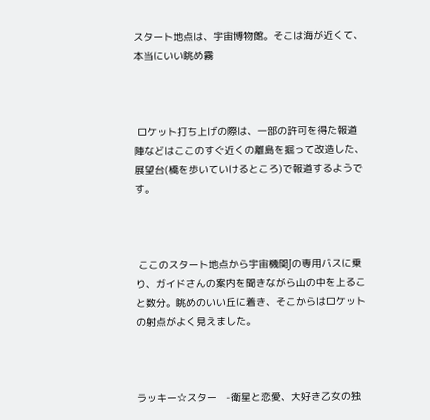スタート地点は、宇宙博物館。そこは海が近くて、本当にいい眺め霧



 ロケット打ち上げの際は、一部の許可を得た報道陣などはここのすぐ近くの離島を掘って改造した、展望台(橋を歩いていけるところ)で報道するようです。



 ここのスタート地点から宇宙機関Jの専用バスに乗り、ガイドさんの案内を聞きながら山の中を上ること数分。眺めのいい丘に着き、そこからはロケットの射点がよく見えました。



ラッキー☆スター   -衛星と恋愛、大好き乙女の独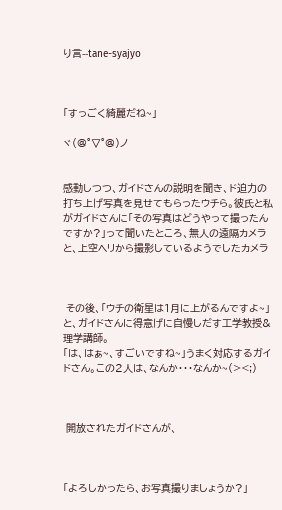り言--tane-syajyo



「すっごく綺麗だね~」

ヾ(@°▽°@)ノ


感動しつつ、ガイドさんの説明を聞き、ド迫力の打ち上げ写真を見せてもらったウチら。彼氏と私がガイドさんに「その写真はどうやって撮ったんですか?」って聞いたところ、無人の遠隔カメラと、上空ヘリから撮影しているようでしたカメラ



 その後、「ウチの衛星は1月に上がるんですよ~」と、ガイドさんに得意げに自慢しだす工学教授&理学講師。
「は、はぁ~、すごいですね~」うまく対応するガイドさん。この2人は、なんか・・・なんか~(><;)



 開放されたガイドさんが、



「よろしかったら、お写真撮りましょうか?」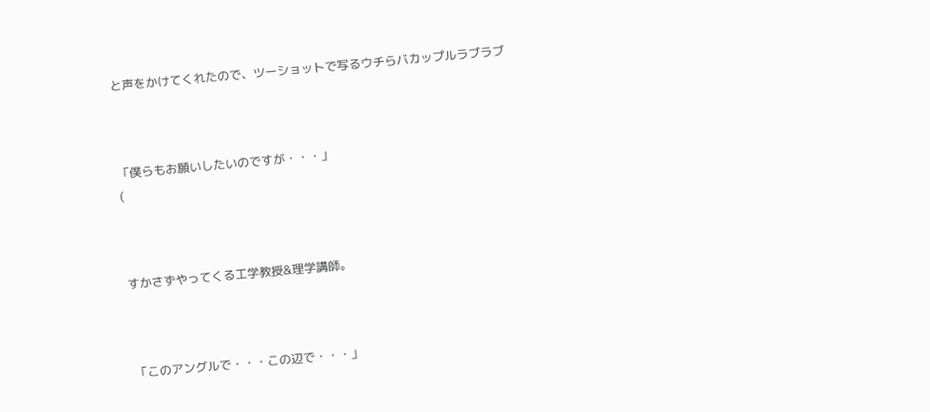と声をかけてくれたので、ツーショットで写るウチらバカップルラブラブ



「僕らもお願いしたいのですが・・・」
(



すかさずやってくる工学教授&理学講師。



「このアングルで・・・この辺で・・・」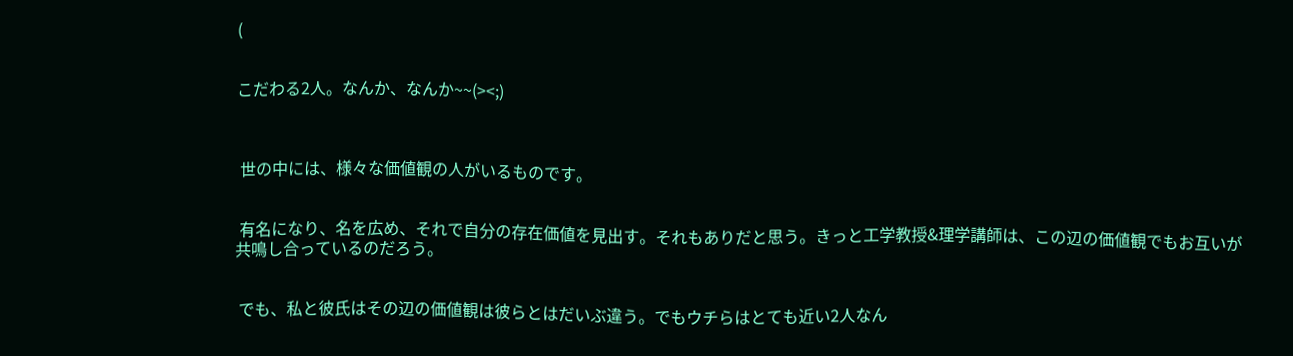(


こだわる2人。なんか、なんか~~(><;)



 世の中には、様々な価値観の人がいるものです。


 有名になり、名を広め、それで自分の存在価値を見出す。それもありだと思う。きっと工学教授&理学講師は、この辺の価値観でもお互いが共鳴し合っているのだろう。


 でも、私と彼氏はその辺の価値観は彼らとはだいぶ違う。でもウチらはとても近い2人なん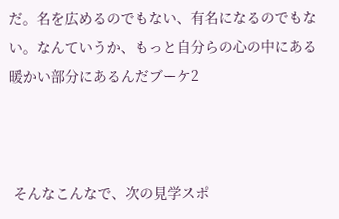だ。名を広めるのでもない、有名になるのでもない。なんていうか、もっと自分らの心の中にある暖かい部分にあるんだブーケ2



 そんなこんなで、次の見学スポ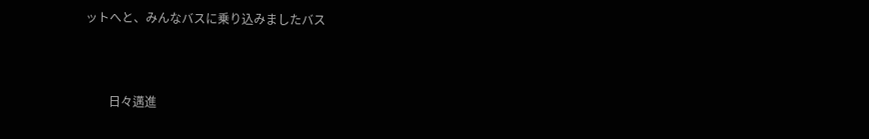ットへと、みんなバスに乗り込みましたバス



        日々邁進